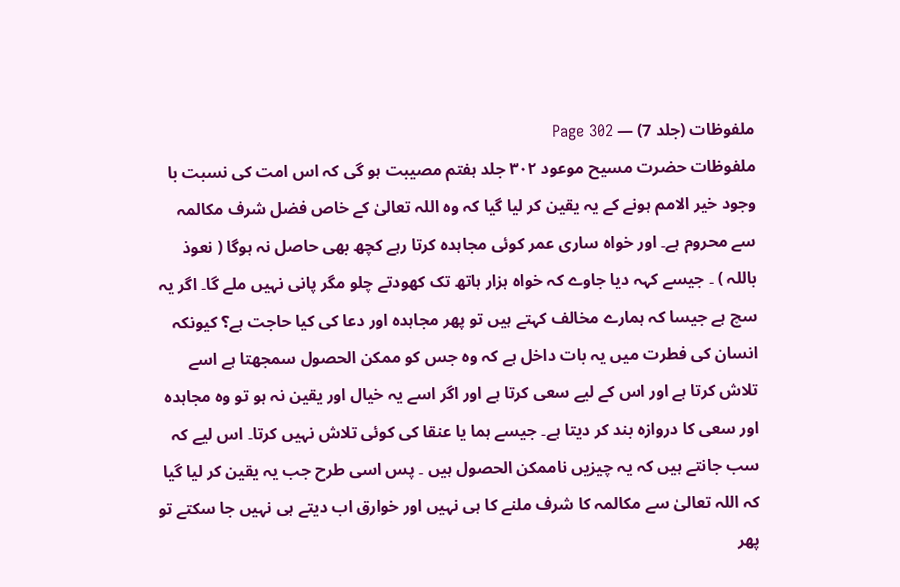ملفوظات (جلد 7) — Page 302
ملفوظات حضرت مسیح موعود ۳۰۲ جلد ہفتم مصیبت ہو گی کہ اس امت کی نسبت با وجود خیر الامم ہونے کے یہ یقین کر لیا گیا کہ وہ اللہ تعالیٰ کے خاص فضل شرف مکالمہ سے محروم ہے۔ اور خواہ ساری عمر کوئی مجاہدہ کرتا رہے کچھ بھی حاصل نہ ہوگا ( نعوذ باللہ ) ۔ جیسے کہہ دیا جاوے کہ خواہ ہزار ہاتھ تک کھودتے چلو مگر پانی نہیں ملے گا۔ اگر یہ سچ ہے جیسا کہ ہمارے مخالف کہتے ہیں تو پھر مجاہدہ اور دعا کی کیا حاجت ہے؟ کیونکہ انسان کی فطرت میں یہ بات داخل ہے کہ وہ جس کو ممکن الحصول سمجھتا ہے اسے تلاش کرتا ہے اور اس کے لیے سعی کرتا ہے اور اگر اسے یہ خیال اور یقین نہ ہو تو وہ مجاہدہ اور سعی کا دروازہ بند کر دیتا ہے۔ جیسے ہما یا عنقا کی کوئی تلاش نہیں کرتا۔ اس لیے کہ سب جانتے ہیں کہ یہ چیزیں ناممکن الحصول ہیں ۔ پس اسی طرح جب یہ یقین کر لیا گیا کہ اللہ تعالیٰ سے مکالمہ کا شرف ملنے کا ہی نہیں اور خوارق اب دیتے ہی نہیں جا سکتے تو پھر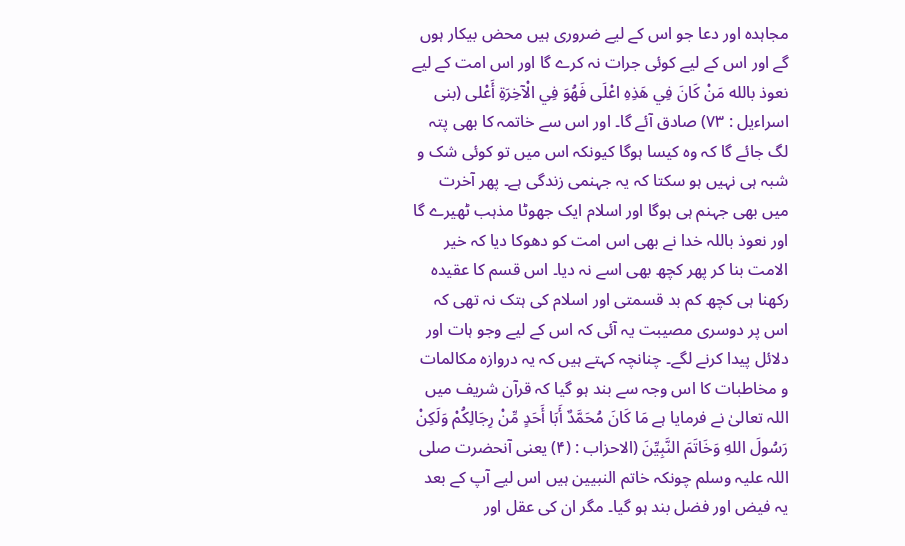مجاہدہ اور دعا جو اس کے لیے ضروری ہیں محض بیکار ہوں گے اور اس کے لیے کوئی جرات نہ کرے گا اور اس امت کے لیے نعوذ بالله مَنْ كَانَ فِي هَذِهِ اعْلَى فَهُوَ فِي الْآخِرَةِ أَعْلى (بنی اسراءیل : ۷۳) صادق آئے گا۔ اور اس سے خاتمہ کا بھی پتہ لگ جائے گا کہ وہ کیسا ہوگا کیونکہ اس میں تو کوئی شک و شبہ ہی نہیں ہو سکتا کہ یہ جہنمی زندگی ہے۔ پھر آخرت میں بھی جہنم ہی ہوگا اور اسلام ایک جھوٹا مذہب ٹھیرے گا اور نعوذ باللہ خدا نے بھی اس امت کو دھوکا دیا کہ خیر الامت بنا کر پھر کچھ بھی اسے نہ دیا۔ اس قسم کا عقیدہ رکھنا ہی کچھ کم بد قسمتی اور اسلام کی ہتک نہ تھی کہ اس پر دوسری مصیبت یہ آئی کہ اس کے لیے وجو ہات اور دلائل پیدا کرنے لگے۔ چنانچہ کہتے ہیں کہ یہ دروازہ مکالمات و مخاطبات کا اس وجہ سے بند ہو گیا کہ قرآن شریف میں اللہ تعالیٰ نے فرمایا ہے مَا كَانَ مُحَمَّدٌ أَبَا أَحَدٍ مِّنْ رِجَالِكُمْ وَلَكِنْ رَسُولَ اللهِ وَخَاتَمَ النَّبِيِّنَ (الاحزاب : (۴) یعنی آنحضرت صلی اللہ علیہ وسلم چونکہ خاتم النبیین ہیں اس لیے آپ کے بعد یہ فیض اور فضل بند ہو گیا۔ مگر ان کی عقل اور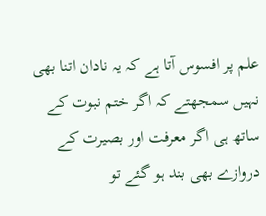علم پر افسوس آتا ہے کہ یہ نادان اتنا بھی نہیں سمجھتے کہ اگر ختم نبوت کے ساتھ ہی اگر معرفت اور بصیرت کے دروازے بھی بند ہو گئے تو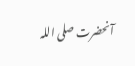آنحضرت صلی اللہ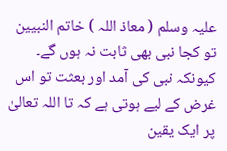علیہ وسلم ( معاذ اللہ ) خاتم النبیین تو کجا نبی بھی ثابت نہ ہوں گے۔ کیونکہ نبی کی آمد اور بعثت تو اس غرض کے لیے ہوتی ہے کہ تا اللہ تعالیٰ پر ایک یقین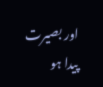اور بصیرت پیدا ہو